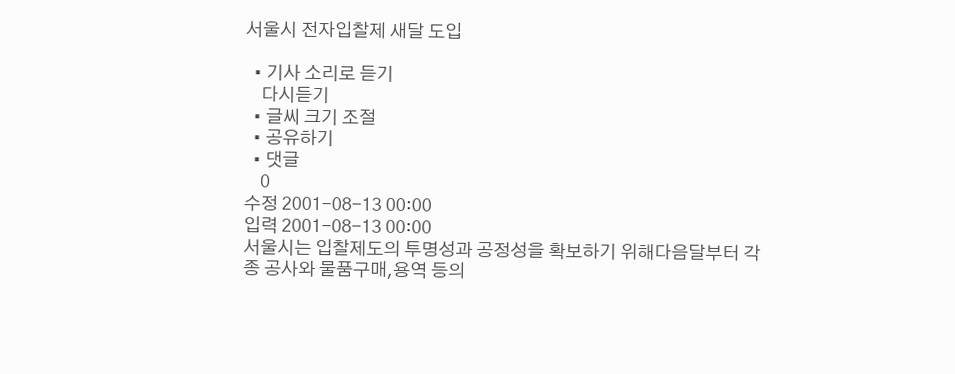서울시 전자입찰제 새달 도입

  • 기사 소리로 듣기
    다시듣기
  • 글씨 크기 조절
  • 공유하기
  • 댓글
    0
수정 2001-08-13 00:00
입력 2001-08-13 00:00
서울시는 입찰제도의 투명성과 공정성을 확보하기 위해다음달부터 각종 공사와 물품구매,용역 등의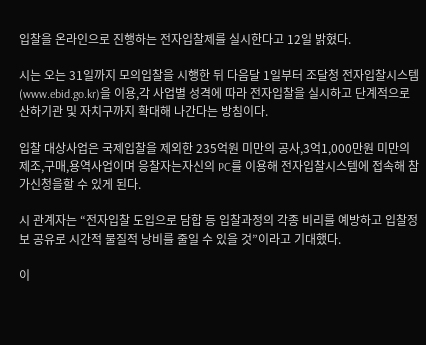입찰을 온라인으로 진행하는 전자입찰제를 실시한다고 12일 밝혔다.

시는 오는 31일까지 모의입찰을 시행한 뒤 다음달 1일부터 조달청 전자입찰시스템(www.ebid.go.kr)을 이용,각 사업별 성격에 따라 전자입찰을 실시하고 단계적으로 산하기관 및 자치구까지 확대해 나간다는 방침이다.

입찰 대상사업은 국제입찰을 제외한 235억원 미만의 공사,3억1,000만원 미만의 제조,구매,용역사업이며 응찰자는자신의 PC를 이용해 전자입찰시스템에 접속해 참가신청을할 수 있게 된다.

시 관계자는 “전자입찰 도입으로 담합 등 입찰과정의 각종 비리를 예방하고 입찰정보 공유로 시간적 물질적 낭비를 줄일 수 있을 것”이라고 기대했다.

이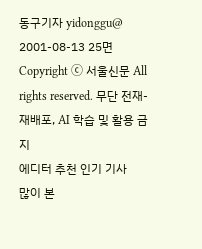동구기자 yidonggu@
2001-08-13 25면
Copyright ⓒ 서울신문 All rights reserved. 무단 전재-재배포, AI 학습 및 활용 금지
에디터 추천 인기 기사
많이 본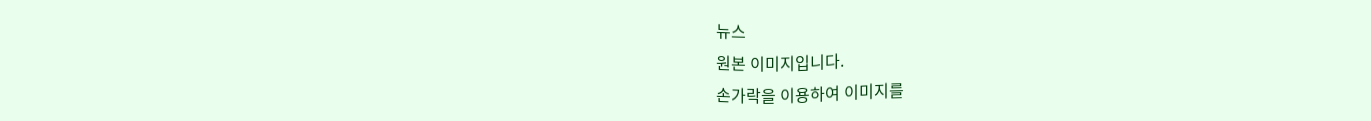뉴스
원본 이미지입니다.
손가락을 이용하여 이미지를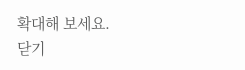확대해 보세요.
닫기